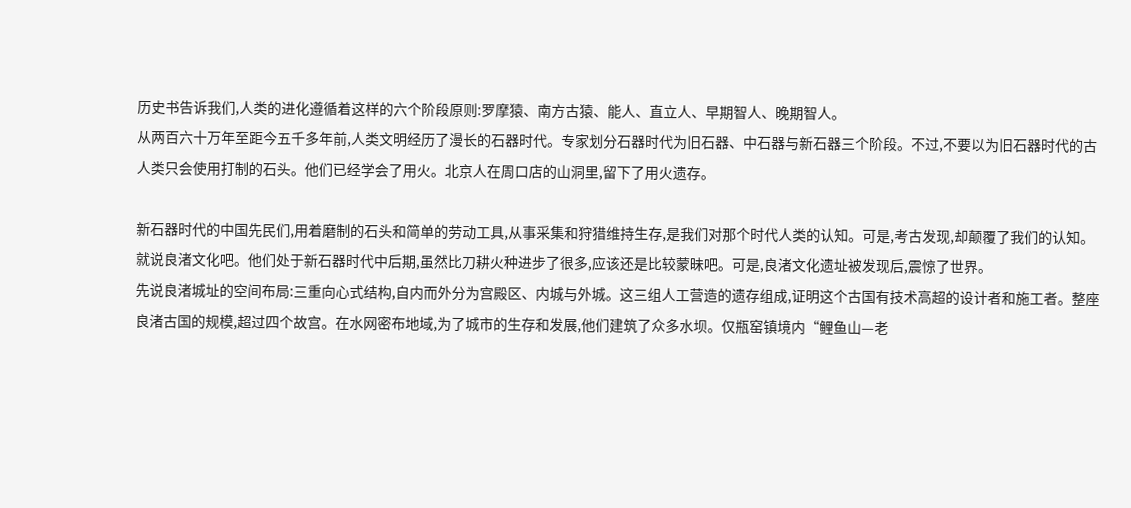历史书告诉我们,人类的进化遵循着这样的六个阶段原则:罗摩猿、南方古猿、能人、直立人、早期智人、晚期智人。
从两百六十万年至距今五千多年前,人类文明经历了漫长的石器时代。专家划分石器时代为旧石器、中石器与新石器三个阶段。不过,不要以为旧石器时代的古人类只会使用打制的石头。他们已经学会了用火。北京人在周口店的山洞里,留下了用火遗存。

新石器时代的中国先民们,用着磨制的石头和简单的劳动工具,从事采集和狩猎维持生存,是我们对那个时代人类的认知。可是,考古发现,却颠覆了我们的认知。
就说良渚文化吧。他们处于新石器时代中后期,虽然比刀耕火种进步了很多,应该还是比较蒙昧吧。可是,良渚文化遗址被发现后,震惊了世界。
先说良渚城址的空间布局:三重向心式结构,自内而外分为宫殿区、内城与外城。这三组人工营造的遗存组成,证明这个古国有技术高超的设计者和施工者。整座良渚古国的规模,超过四个故宫。在水网密布地域,为了城市的生存和发展,他们建筑了众多水坝。仅瓶窑镇境内“鲤鱼山—老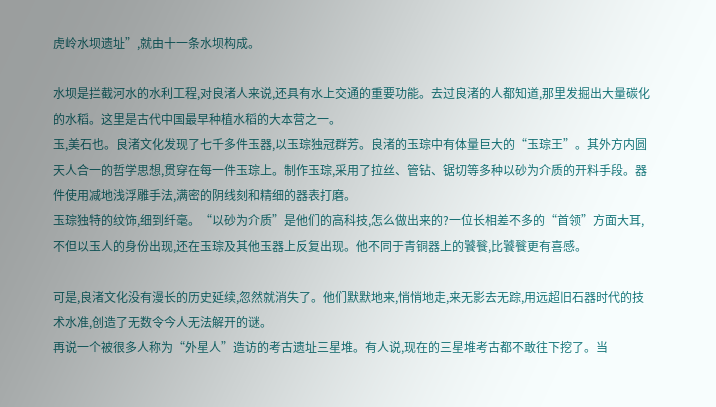虎岭水坝遗址”,就由十一条水坝构成。

水坝是拦截河水的水利工程,对良渚人来说,还具有水上交通的重要功能。去过良渚的人都知道,那里发掘出大量碳化的水稻。这里是古代中国最早种植水稻的大本营之一。
玉,美石也。良渚文化发现了七千多件玉器,以玉琮独冠群芳。良渚的玉琮中有体量巨大的“玉琮王”。其外方内圆天人合一的哲学思想,贯穿在每一件玉琮上。制作玉琮,采用了拉丝、管钻、锯切等多种以砂为介质的开料手段。器件使用减地浅浮雕手法,满密的阴线刻和精细的器表打磨。
玉琮独特的纹饰,细到纤毫。“以砂为介质”是他们的高科技,怎么做出来的?一位长相差不多的“首领”方面大耳,不但以玉人的身份出现,还在玉琮及其他玉器上反复出现。他不同于青铜器上的饕餮,比饕餮更有喜感。

可是,良渚文化没有漫长的历史延续,忽然就消失了。他们默默地来,悄悄地走,来无影去无踪,用远超旧石器时代的技术水准,创造了无数令今人无法解开的谜。
再说一个被很多人称为“外星人”造访的考古遗址三星堆。有人说,现在的三星堆考古都不敢往下挖了。当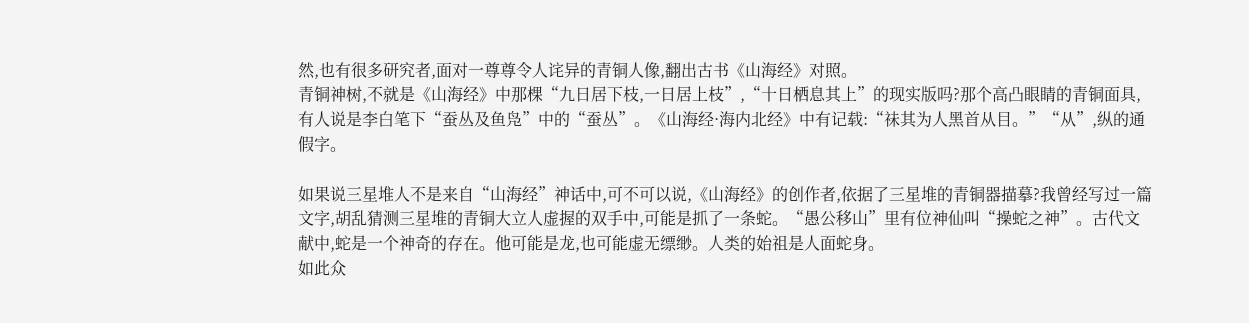然,也有很多研究者,面对一尊尊令人诧异的青铜人像,翻出古书《山海经》对照。
青铜神树,不就是《山海经》中那棵“九日居下枝,一日居上枝”,“十日栖息其上”的现实版吗?那个高凸眼睛的青铜面具,有人说是李白笔下“蚕丛及鱼凫”中的“蚕丛”。《山海经·海内北经》中有记载:“祙其为人黑首从目。”“从”,纵的通假字。

如果说三星堆人不是来自“山海经”神话中,可不可以说,《山海经》的创作者,依据了三星堆的青铜器描摹?我曾经写过一篇文字,胡乱猜测三星堆的青铜大立人虚握的双手中,可能是抓了一条蛇。“愚公移山”里有位神仙叫“操蛇之神”。古代文献中,蛇是一个神奇的存在。他可能是龙,也可能虚无缥缈。人类的始祖是人面蛇身。
如此众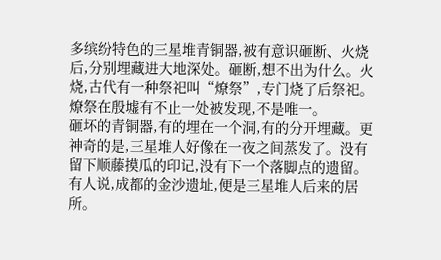多缤纷特色的三星堆青铜器,被有意识砸断、火烧后,分别埋藏进大地深处。砸断,想不出为什么。火烧,古代有一种祭祀叫“燎祭”,专门烧了后祭祀。燎祭在殷墟有不止一处被发现,不是唯一。
砸坏的青铜器,有的埋在一个洞,有的分开埋藏。更神奇的是,三星堆人好像在一夜之间蒸发了。没有留下顺藤摸瓜的印记,没有下一个落脚点的遗留。有人说,成都的金沙遗址,便是三星堆人后来的居所。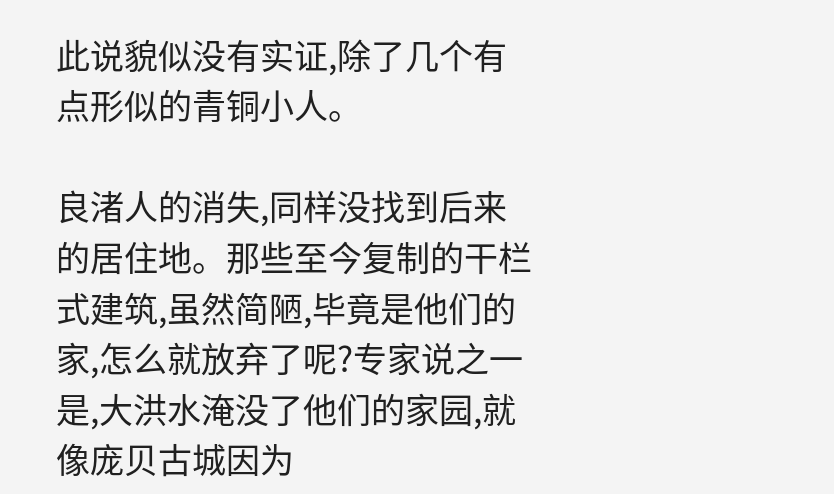此说貌似没有实证,除了几个有点形似的青铜小人。

良渚人的消失,同样没找到后来的居住地。那些至今复制的干栏式建筑,虽然简陋,毕竟是他们的家,怎么就放弃了呢?专家说之一是,大洪水淹没了他们的家园,就像庞贝古城因为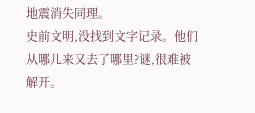地震消失同理。
史前文明,没找到文字记录。他们从哪儿来又去了哪里?谜,很难被解开。